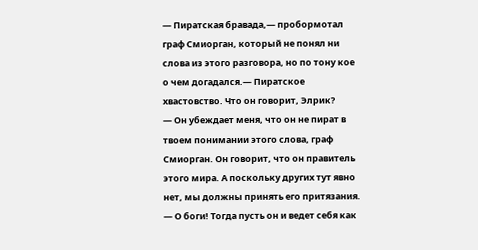— Пиратская бравада,— пробормотал граф Смиорган, который не понял ни слова из этого разговора, но по тону кое о чем догадался.— Пиратское хвастовство. Что он говорит, Элрик?
— Он убеждает меня, что он не пират в твоем понимании этого слова, граф Смиорган. Он говорит, что он правитель этого мира. А поскольку других тут явно нет, мы должны принять его притязания.
— О боги! Тогда пусть он и ведет себя как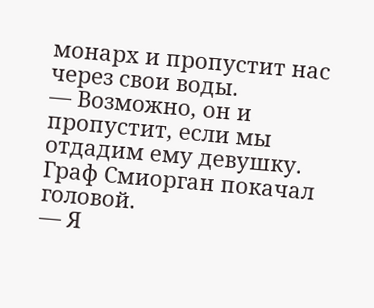монарх и пропустит нас через свои воды.
— Возможно, он и пропустит, если мы отдадим ему девушку.
Граф Смиорган покачал головой.
— Я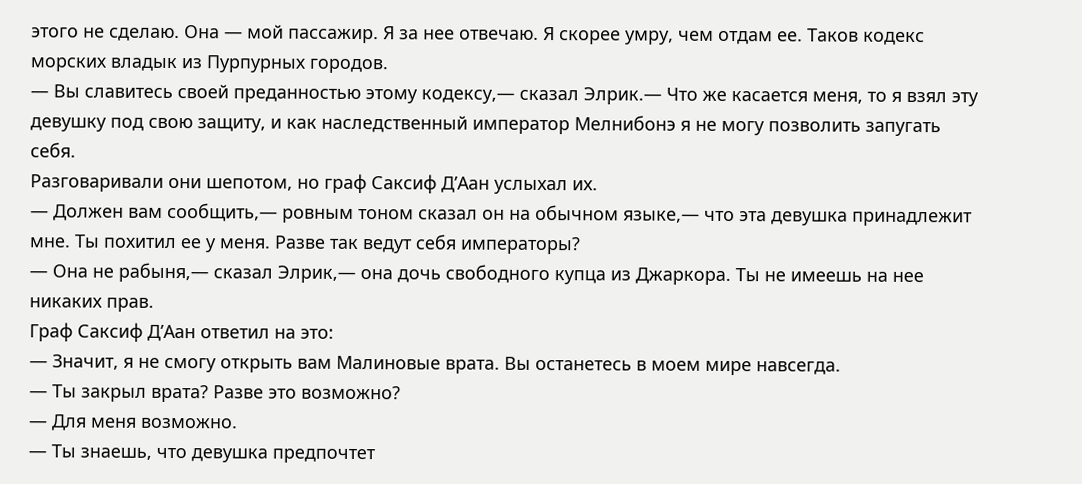этого не сделаю. Она — мой пассажир. Я за нее отвечаю. Я скорее умру, чем отдам ее. Таков кодекс морских владык из Пурпурных городов.
— Вы славитесь своей преданностью этому кодексу,— сказал Элрик.— Что же касается меня, то я взял эту девушку под свою защиту, и как наследственный император Мелнибонэ я не могу позволить запугать себя.
Разговаривали они шепотом, но граф Саксиф Д’Аан услыхал их.
— Должен вам сообщить,— ровным тоном сказал он на обычном языке,— что эта девушка принадлежит мне. Ты похитил ее у меня. Разве так ведут себя императоры?
— Она не рабыня,— сказал Элрик,— она дочь свободного купца из Джаркора. Ты не имеешь на нее никаких прав.
Граф Саксиф Д’Аан ответил на это:
— Значит, я не смогу открыть вам Малиновые врата. Вы останетесь в моем мире навсегда.
— Ты закрыл врата? Разве это возможно?
— Для меня возможно.
— Ты знаешь, что девушка предпочтет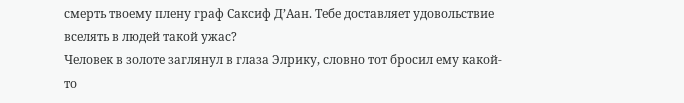смерть твоему плену граф Саксиф Д’Аан. Тебе доставляет удовольствие вселять в людей такой ужас?
Человек в золоте заглянул в глаза Элрику, словно тот бросил ему какой-то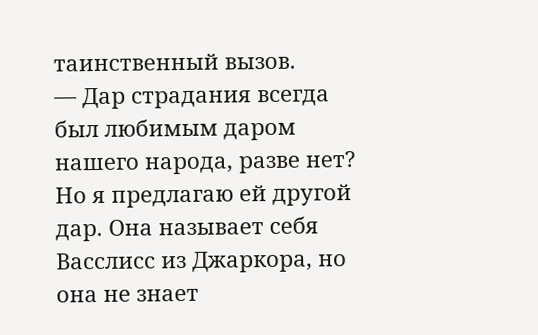таинственный вызов.
— Дар страдания всегда был любимым даром нашего народа, разве нет? Но я предлагаю ей другой дар. Она называет себя Васслисс из Джаркора, но она не знает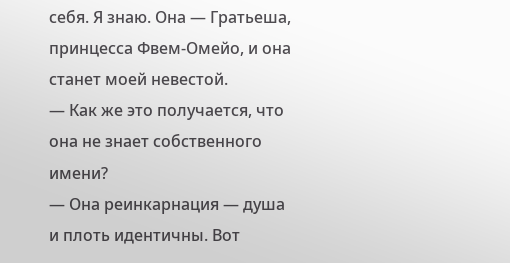себя. Я знаю. Она — Гратьеша, принцесса Фвем-Омейо, и она станет моей невестой.
— Как же это получается, что она не знает собственного имени?
— Она реинкарнация — душа и плоть идентичны. Вот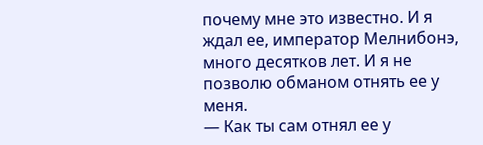почему мне это известно. И я ждал ее, император Мелнибонэ, много десятков лет. И я не позволю обманом отнять ее у меня.
— Как ты сам отнял ее у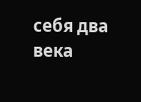себя два века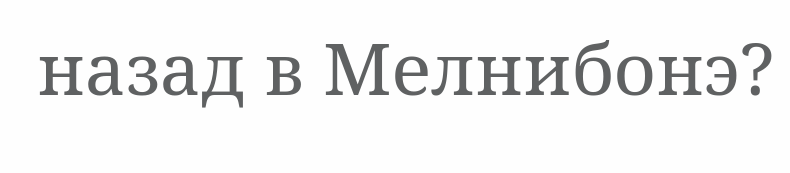назад в Мелнибонэ?